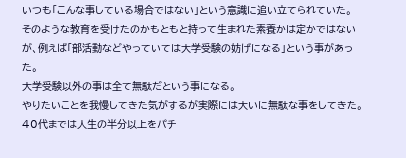いつも「こんな事している場合ではない」という意識に追い立てられていた。
そのような教育を受けたのかもともと持って生まれた素養かは定かではないが、例えば「部活動などやっていては大学受験の妨げになる」という事があった。
大学受験以外の事は全て無駄だという事になる。
やりたいことを我慢してきた気がするが実際には大いに無駄な事をしてきた。
40代までは人生の半分以上をパチ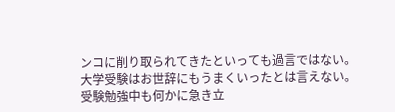ンコに削り取られてきたといっても過言ではない。
大学受験はお世辞にもうまくいったとは言えない。
受験勉強中も何かに急き立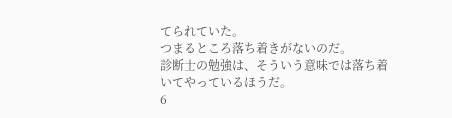てられていた。
つまるところ落ち着きがないのだ。
診断士の勉強は、そういう意味では落ち着いてやっているほうだ。
6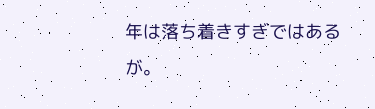年は落ち着きすぎではあるが。